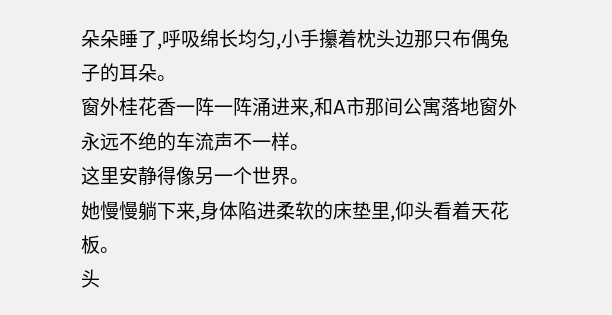朵朵睡了,呼吸绵长均匀,小手攥着枕头边那只布偶兔子的耳朵。
窗外桂花香一阵一阵涌进来,和A市那间公寓落地窗外永远不绝的车流声不一样。
这里安静得像另一个世界。
她慢慢躺下来,身体陷进柔软的床垫里,仰头看着天花板。
头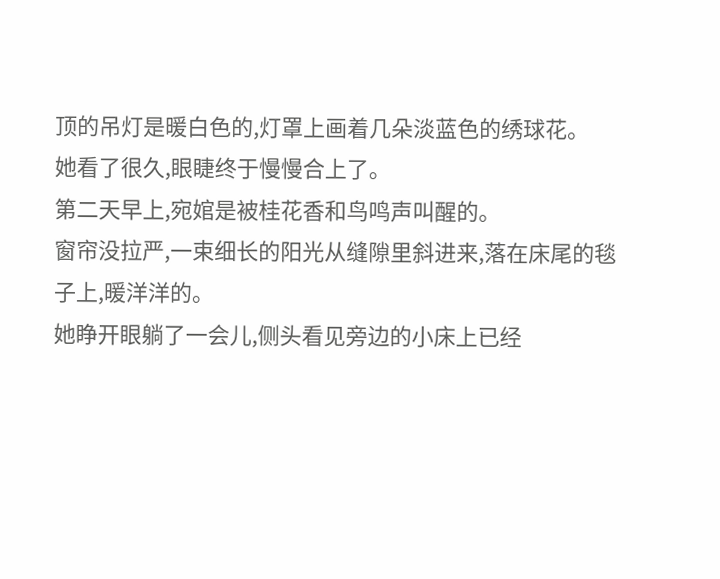顶的吊灯是暖白色的,灯罩上画着几朵淡蓝色的绣球花。
她看了很久,眼睫终于慢慢合上了。
第二天早上,宛婠是被桂花香和鸟鸣声叫醒的。
窗帘没拉严,一束细长的阳光从缝隙里斜进来,落在床尾的毯子上,暖洋洋的。
她睁开眼躺了一会儿,侧头看见旁边的小床上已经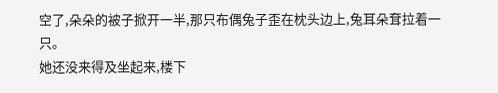空了,朵朵的被子掀开一半,那只布偶兔子歪在枕头边上,兔耳朵耷拉着一只。
她还没来得及坐起来,楼下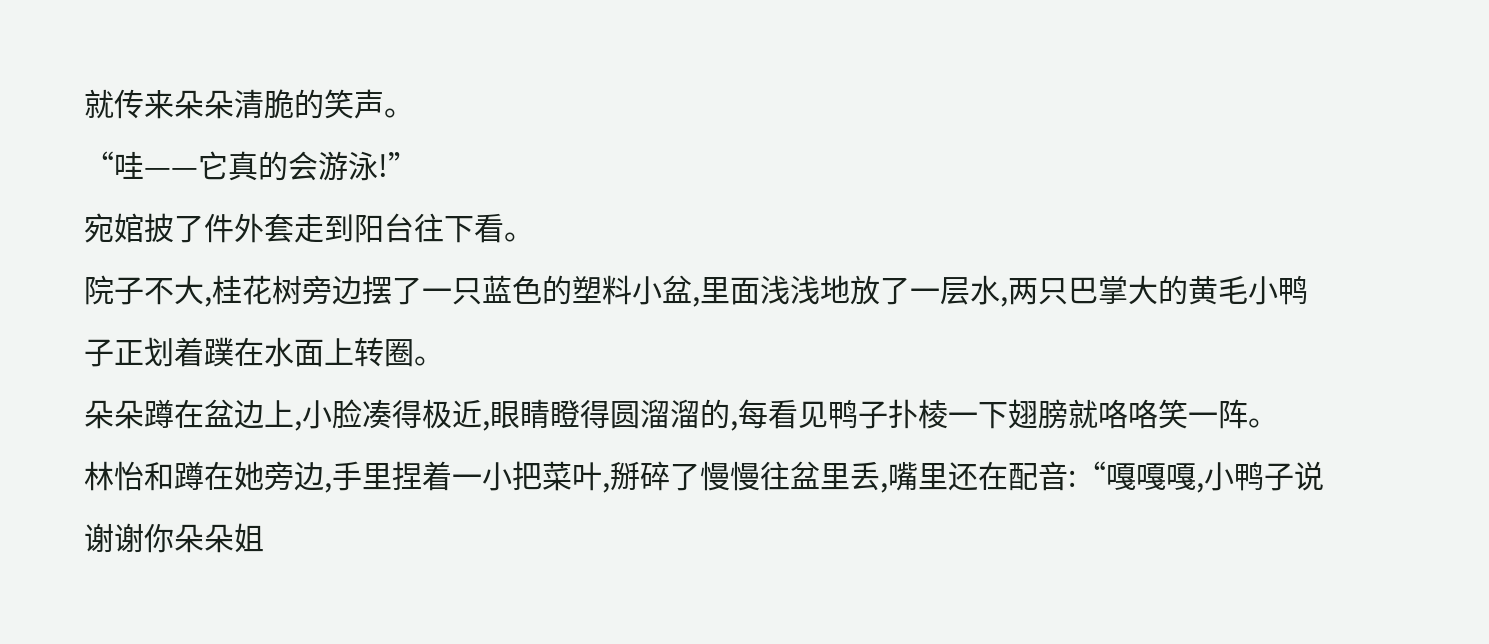就传来朵朵清脆的笑声。
“哇——它真的会游泳!”
宛婠披了件外套走到阳台往下看。
院子不大,桂花树旁边摆了一只蓝色的塑料小盆,里面浅浅地放了一层水,两只巴掌大的黄毛小鸭子正划着蹼在水面上转圈。
朵朵蹲在盆边上,小脸凑得极近,眼睛瞪得圆溜溜的,每看见鸭子扑棱一下翅膀就咯咯笑一阵。
林怡和蹲在她旁边,手里捏着一小把菜叶,掰碎了慢慢往盆里丢,嘴里还在配音:“嘎嘎嘎,小鸭子说谢谢你朵朵姐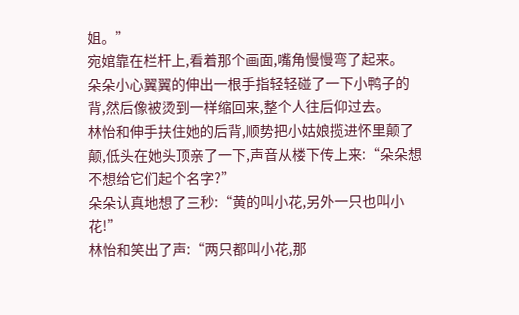姐。”
宛婠靠在栏杆上,看着那个画面,嘴角慢慢弯了起来。
朵朵小心翼翼的伸出一根手指轻轻碰了一下小鸭子的背,然后像被烫到一样缩回来,整个人往后仰过去。
林怡和伸手扶住她的后背,顺势把小姑娘揽进怀里颠了颠,低头在她头顶亲了一下,声音从楼下传上来:“朵朵想不想给它们起个名字?”
朵朵认真地想了三秒:“黄的叫小花,另外一只也叫小花!”
林怡和笑出了声:“两只都叫小花,那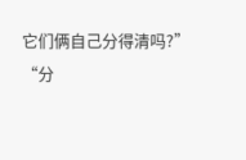它们俩自己分得清吗?”
“分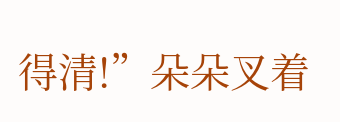得清!”朵朵叉着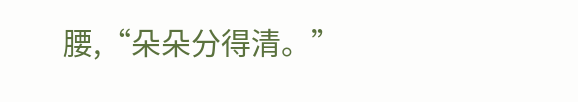腰,“朵朵分得清。”